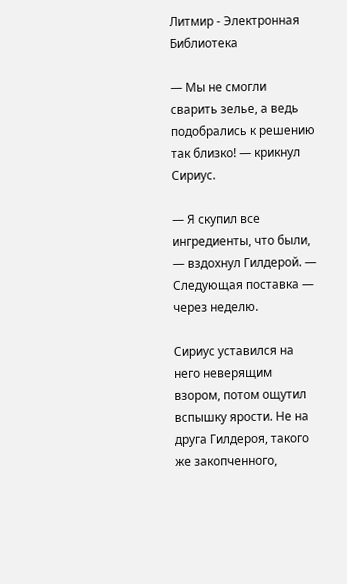Литмир - Электронная Библиотека

— Мы не смогли сварить зелье, а ведь подобрались к решению так близко! — крикнул Сириус.

— Я скупил все ингредиенты, что были, — вздохнул Гилдерой. — Следующая поставка — через неделю.

Сириус уставился на него неверящим взором, потом ощутил вспышку ярости. Не на друга Гилдероя, такого же закопченного,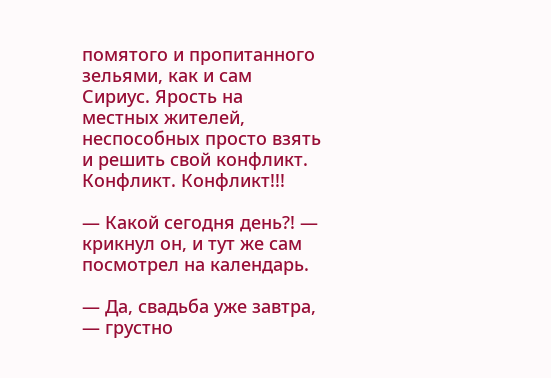помятого и пропитанного зельями, как и сам Сириус. Ярость на местных жителей, неспособных просто взять и решить свой конфликт. Конфликт. Конфликт!!!

— Какой сегодня день?! — крикнул он, и тут же сам посмотрел на календарь.

— Да, свадьба уже завтра, — грустно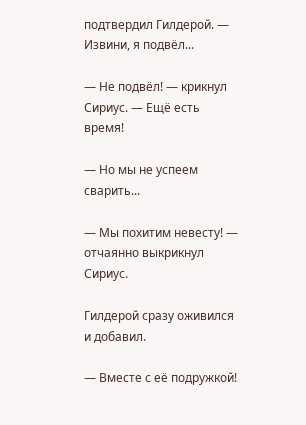подтвердил Гилдерой. — Извини, я подвёл...

— Не подвёл! — крикнул Сириус. — Ещё есть время!

— Но мы не успеем сварить...

— Мы похитим невесту! — отчаянно выкрикнул Сириус.

Гилдерой сразу оживился и добавил.

— Вместе с её подружкой!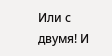Или с двумя! И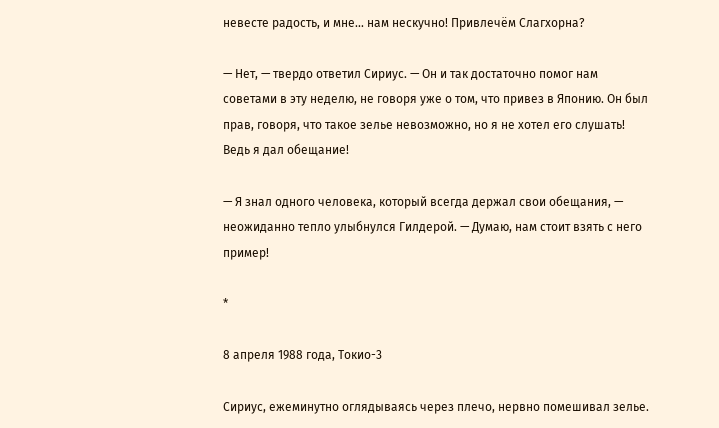невесте радость, и мне... нам нескучно! Привлечём Слагхорна?

— Нет, — твердо ответил Сириус. — Он и так достаточно помог нам советами в эту неделю, не говоря уже о том, что привез в Японию. Он был прав, говоря, что такое зелье невозможно, но я не хотел его слушать! Ведь я дал обещание!

— Я знал одного человека, который всегда держал свои обещания, — неожиданно тепло улыбнулся Гилдерой. — Думаю, нам стоит взять с него пример!

*

8 апреля 1988 года, Токио-3

Сириус, ежеминутно оглядываясь через плечо, нервно помешивал зелье.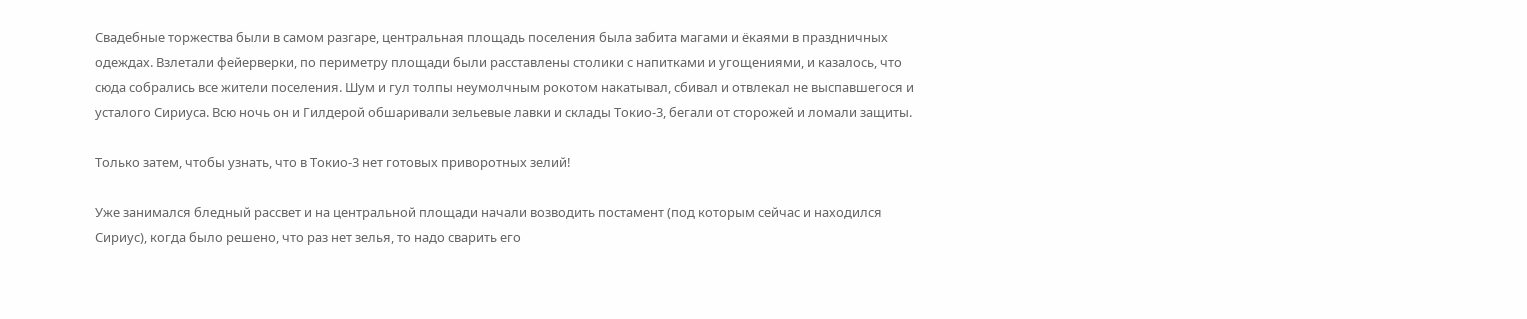Свадебные торжества были в самом разгаре, центральная площадь поселения была забита магами и ёкаями в праздничных одеждах. Взлетали фейерверки, по периметру площади были расставлены столики с напитками и угощениями, и казалось, что сюда собрались все жители поселения. Шум и гул толпы неумолчным рокотом накатывал, сбивал и отвлекал не выспавшегося и усталого Сириуса. Всю ночь он и Гилдерой обшаривали зельевые лавки и склады Токио-3, бегали от сторожей и ломали защиты.

Только затем, чтобы узнать, что в Токио-3 нет готовых приворотных зелий!

Уже занимался бледный рассвет и на центральной площади начали возводить постамент (под которым сейчас и находился Сириус), когда было решено, что раз нет зелья, то надо сварить его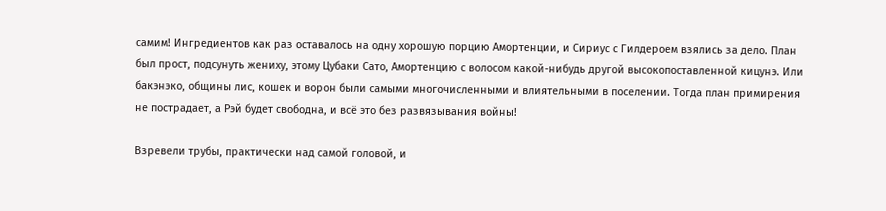самим! Ингредиентов как раз оставалось на одну хорошую порцию Амортенции, и Сириус с Гилдероем взялись за дело. План был прост, подсунуть жениху, этому Цубаки Сато, Амортенцию с волосом какой-нибудь другой высокопоставленной кицунэ. Или бакэнэко, общины лис, кошек и ворон были самыми многочисленными и влиятельными в поселении. Тогда план примирения не пострадает, а Рэй будет свободна, и всё это без развязывания войны!

Взревели трубы, практически над самой головой, и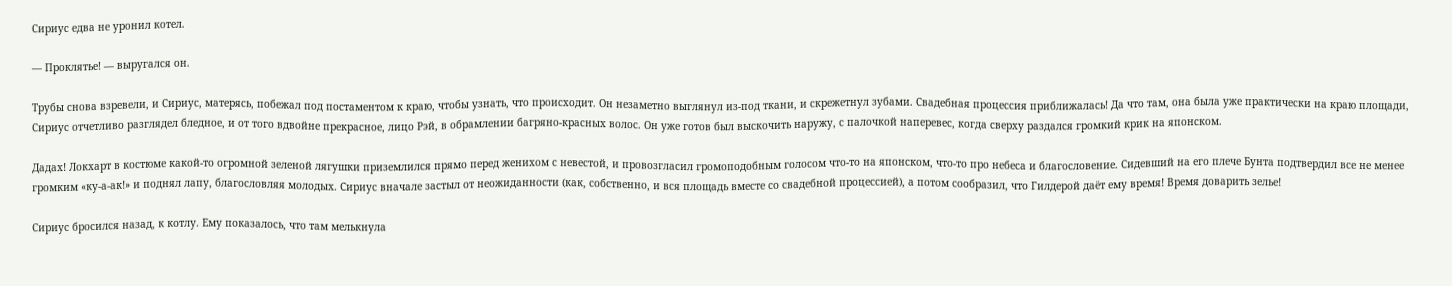Сириус едва не уронил котел.

— Проклятье! — выругался он.

Трубы снова взревели, и Сириус, матерясь, побежал под постаментом к краю, чтобы узнать, что происходит. Он незаметно выглянул из-под ткани, и скрежетнул зубами. Свадебная процессия приближалась! Да что там, она была уже практически на краю площади, Сириус отчетливо разглядел бледное, и от того вдвойне прекрасное, лицо Рэй, в обрамлении багряно-красных волос. Он уже готов был выскочить наружу, с палочкой наперевес, когда сверху раздался громкий крик на японском.

Дадах! Локхарт в костюме какой-то огромной зеленой лягушки приземлился прямо перед женихом с невестой, и провозгласил громоподобным голосом что-то на японском, что-то про небеса и благословение. Сидевший на его плече Бунта подтвердил все не менее громким «ку-а-ак!» и поднял лапу, благословляя молодых. Сириус вначале застыл от неожиданности (как, собственно, и вся площадь вместе со свадебной процессией), а потом сообразил, что Гилдерой даёт ему время! Время доварить зелье!

Сириус бросился назад, к котлу. Ему показалось, что там мелькнула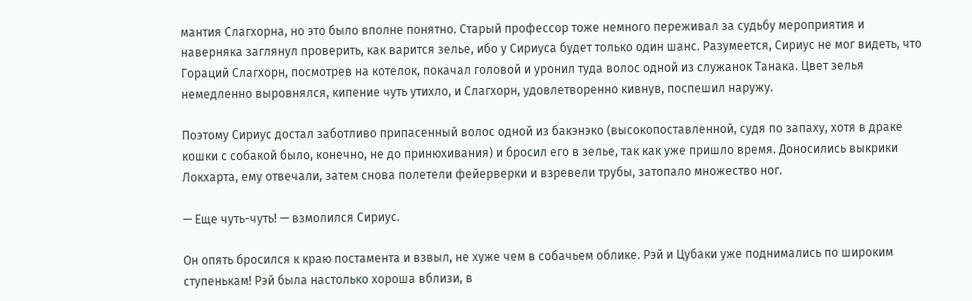мантия Слагхорна, но это было вполне понятно. Старый профессор тоже немного переживал за судьбу мероприятия и наверняка заглянул проверить, как варится зелье, ибо у Сириуса будет только один шанс. Разумеется, Сириус не мог видеть, что Гораций Слагхорн, посмотрев на котелок, покачал головой и уронил туда волос одной из служанок Танака. Цвет зелья немедленно выровнялся, кипение чуть утихло, и Слагхорн, удовлетворенно кивнув, поспешил наружу.

Поэтому Сириус достал заботливо припасенный волос одной из бакэнэко (высокопоставленной, судя по запаху, хотя в драке кошки с собакой было, конечно, не до принюхивания) и бросил его в зелье, так как уже пришло время. Доносились выкрики Локхарта, ему отвечали, затем снова полетели фейерверки и взревели трубы, затопало множество ног.

— Еще чуть-чуть! — взмолился Сириус.

Он опять бросился к краю постамента и взвыл, не хуже чем в собачьем облике. Рэй и Цубаки уже поднимались по широким ступенькам! Рэй была настолько хороша вблизи, в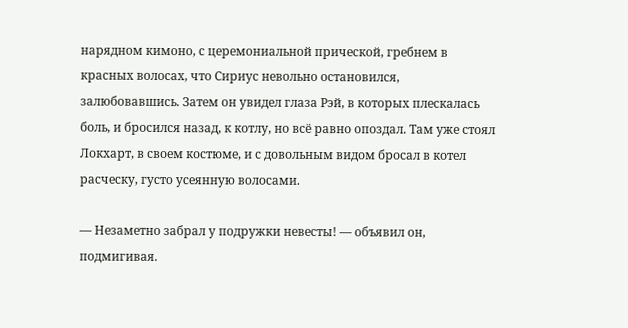нарядном кимоно, с церемониальной прической, гребнем в красных волосах, что Сириус невольно остановился, залюбовавшись. Затем он увидел глаза Рэй, в которых плескалась боль, и бросился назад, к котлу, но всё равно опоздал. Там уже стоял Локхарт, в своем костюме, и с довольным видом бросал в котел расческу, густо усеянную волосами.

— Незаметно забрал у подружки невесты! — объявил он, подмигивая.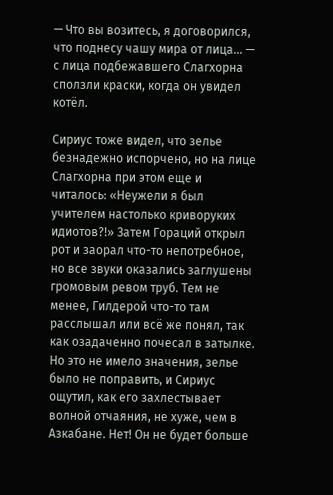— Что вы возитесь, я договорился, что поднесу чашу мира от лица... — с лица подбежавшего Слагхорна сползли краски, когда он увидел котёл.

Сириус тоже видел, что зелье безнадежно испорчено, но на лице Слагхорна при этом еще и читалось: «Неужели я был учителем настолько криворуких идиотов?!» Затем Гораций открыл рот и заорал что-то непотребное, но все звуки оказались заглушены громовым ревом труб. Тем не менее, Гилдерой что-то там расслышал или всё же понял, так как озадаченно почесал в затылке. Но это не имело значения, зелье было не поправить, и Сириус ощутил, как его захлестывает волной отчаяния, не хуже, чем в Азкабане. Нет! Он не будет больше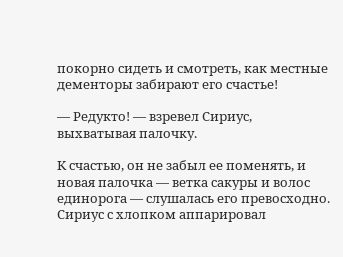покорно сидеть и смотреть, как местные дементоры забирают его счастье!

— Редукто! — взревел Сириус, выхватывая палочку.

К счастью, он не забыл ее поменять, и новая палочка — ветка сакуры и волос единорога — слушалась его превосходно. Сириус с хлопком аппарировал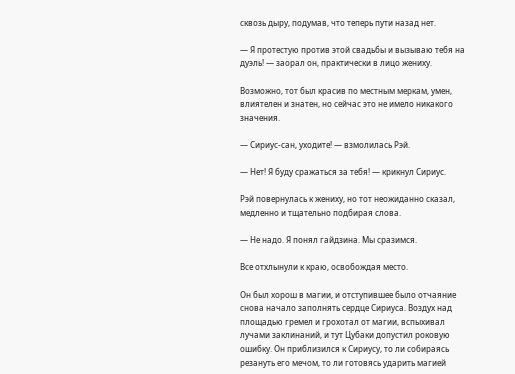сквозь дыру, подумав, что теперь пути назад нет.

— Я протестую против этой свадьбы и вызываю тебя на дуэль! — заорал он, практически в лицо жениху.

Возможно, тот был красив по местным меркам, умен, влиятелен и знатен, но сейчас это не имело никакого значения.

— Сириус-сан, уходите! — взмолилась Рэй.

— Нет! Я буду сражаться за тебя! — крикнул Сириус.

Рэй повернулась к жениху, но тот неожиданно сказал, медленно и тщательно подбирая слова.

— Не надо. Я понял гайдзина. Мы сразимся.

Все отхлынули к краю, освобождая место.

Он был хорош в магии, и отступившее было отчаяние снова начало заполнять сердце Сириуса. Воздух над площадью гремел и грохотал от магии, вспыхивал лучами заклинаний, и тут Цубаки допустил роковую ошибку. Он приблизился к Сириусу, то ли собираясь резануть его мечом, то ли готовясь ударить магией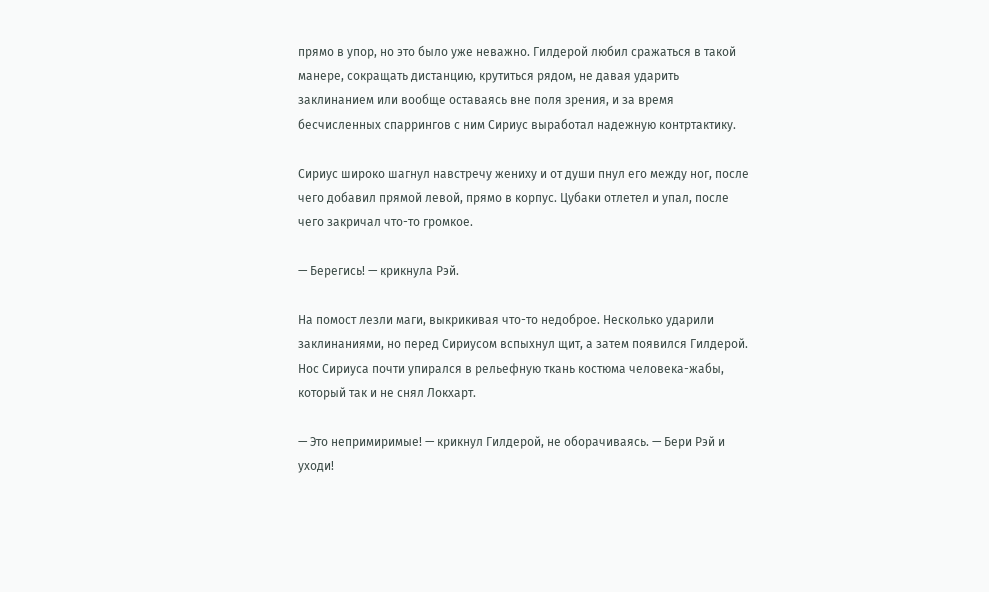прямо в упор, но это было уже неважно. Гилдерой любил сражаться в такой манере, сокращать дистанцию, крутиться рядом, не давая ударить заклинанием или вообще оставаясь вне поля зрения, и за время бесчисленных спаррингов с ним Сириус выработал надежную контртактику.

Сириус широко шагнул навстречу жениху и от души пнул его между ног, после чего добавил прямой левой, прямо в корпус. Цубаки отлетел и упал, после чего закричал что-то громкое.

— Берегись! — крикнула Рэй.

На помост лезли маги, выкрикивая что-то недоброе. Несколько ударили заклинаниями, но перед Сириусом вспыхнул щит, а затем появился Гилдерой. Нос Сириуса почти упирался в рельефную ткань костюма человека-жабы, который так и не снял Локхарт.

— Это непримиримые! — крикнул Гилдерой, не оборачиваясь. — Бери Рэй и уходи!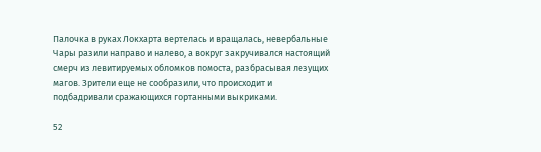Палочка в руках Локхарта вертелась и вращалась, невербальные Чары разили направо и налево, а вокруг закручивался настоящий смерч из левитируемых обломков помоста, разбрасывая лезущих магов. Зрители еще не сообразили, что происходит и подбадривали сражающихся гортанными выкриками.

52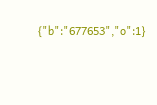{"b":"677653","o":1}